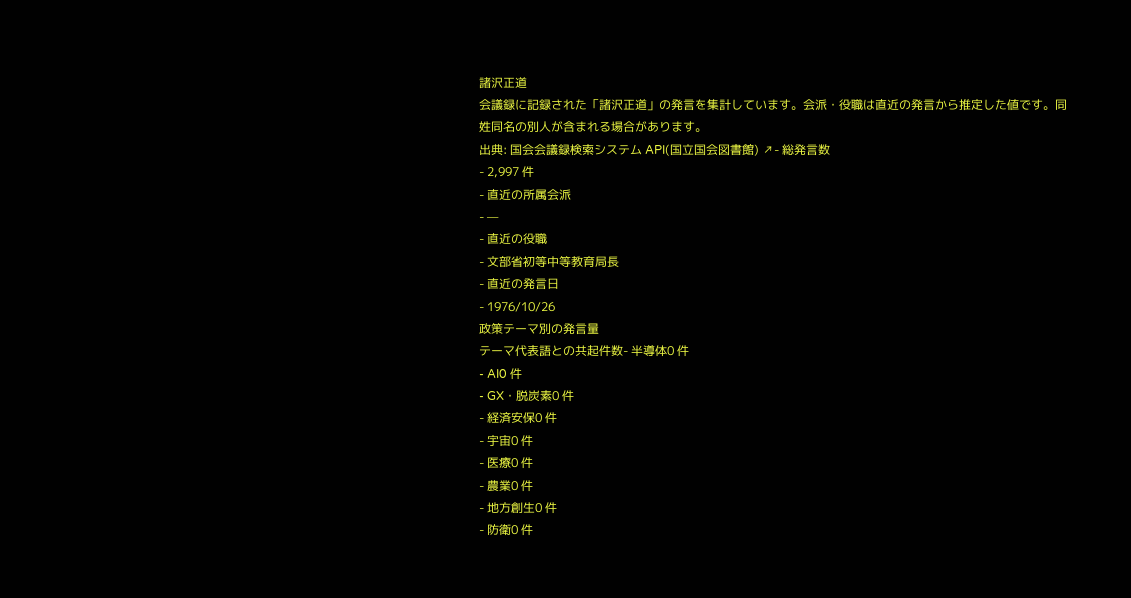諸沢正道
会議録に記録された「諸沢正道」の発言を集計しています。会派・役職は直近の発言から推定した値です。同姓同名の別人が含まれる場合があります。
出典: 国会会議録検索システム API(国立国会図書館) ↗- 総発言数
- 2,997 件
- 直近の所属会派
- —
- 直近の役職
- 文部省初等中等教育局長
- 直近の発言日
- 1976/10/26
政策テーマ別の発言量
テーマ代表語との共起件数- 半導体0 件
- AI0 件
- GX・脱炭素0 件
- 経済安保0 件
- 宇宙0 件
- 医療0 件
- 農業0 件
- 地方創生0 件
- 防衛0 件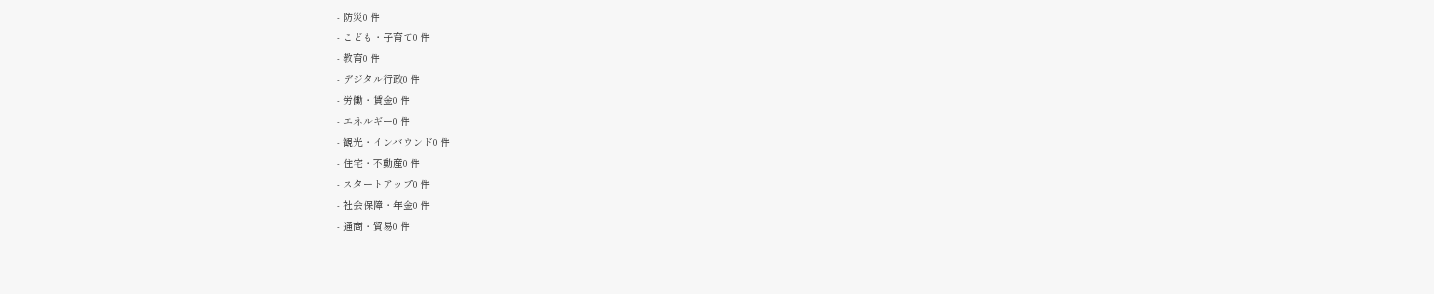- 防災0 件
- こども・子育て0 件
- 教育0 件
- デジタル行政0 件
- 労働・賃金0 件
- エネルギー0 件
- 観光・インバウンド0 件
- 住宅・不動産0 件
- スタートアップ0 件
- 社会保障・年金0 件
- 通商・貿易0 件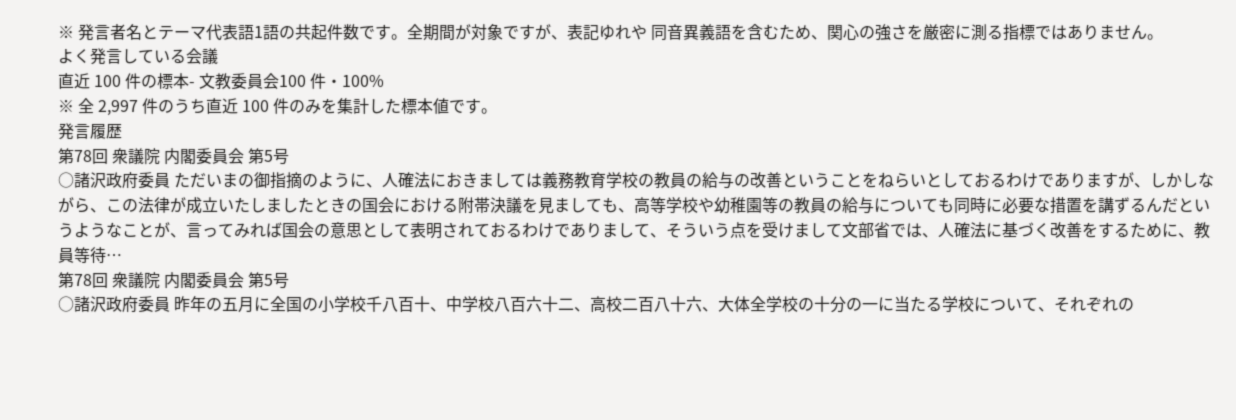※ 発言者名とテーマ代表語1語の共起件数です。全期間が対象ですが、表記ゆれや 同音異義語を含むため、関心の強さを厳密に測る指標ではありません。
よく発言している会議
直近 100 件の標本- 文教委員会100 件・100%
※ 全 2,997 件のうち直近 100 件のみを集計した標本値です。
発言履歴
第78回 衆議院 内閣委員会 第5号
○諸沢政府委員 ただいまの御指摘のように、人確法におきましては義務教育学校の教員の給与の改善ということをねらいとしておるわけでありますが、しかしながら、この法律が成立いたしましたときの国会における附帯決議を見ましても、高等学校や幼稚園等の教員の給与についても同時に必要な措置を講ずるんだというようなことが、言ってみれば国会の意思として表明されておるわけでありまして、そういう点を受けまして文部省では、人確法に基づく改善をするために、教員等待…
第78回 衆議院 内閣委員会 第5号
○諸沢政府委員 昨年の五月に全国の小学校千八百十、中学校八百六十二、高校二百八十六、大体全学校の十分の一に当たる学校について、それぞれの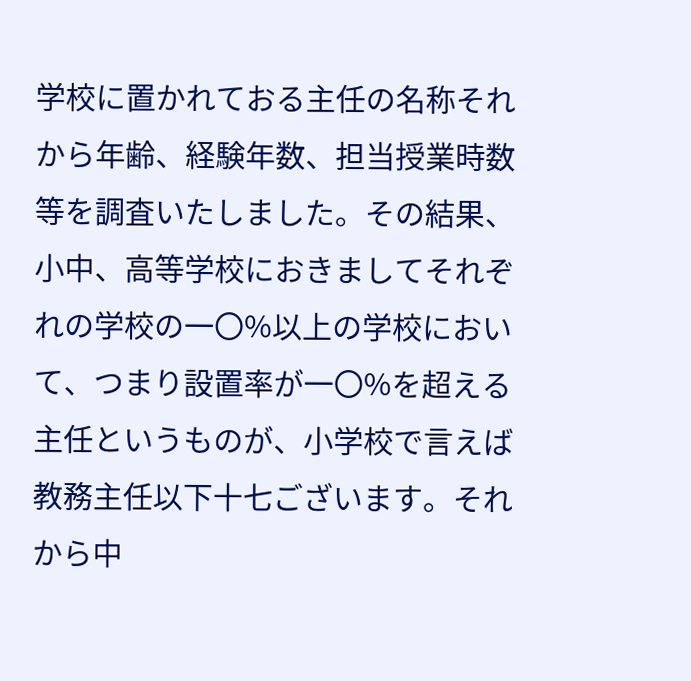学校に置かれておる主任の名称それから年齢、経験年数、担当授業時数等を調査いたしました。その結果、小中、高等学校におきましてそれぞれの学校の一〇%以上の学校において、つまり設置率が一〇%を超える主任というものが、小学校で言えば教務主任以下十七ございます。それから中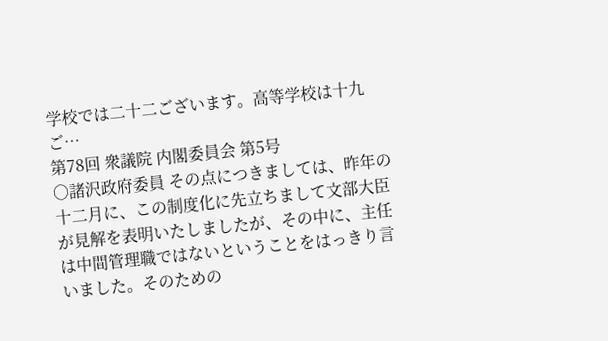学校では二十二ございます。高等学校は十九ご…
第78回 衆議院 内閣委員会 第5号
○諸沢政府委員 その点につきましては、昨年の十二月に、この制度化に先立ちまして文部大臣が見解を表明いたしましたが、その中に、主任は中間管理職ではないということをはっきり言いました。そのための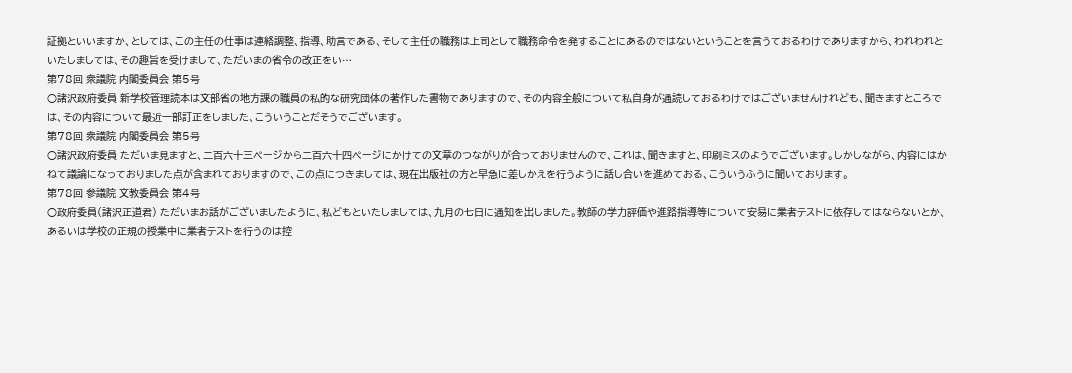証拠といいますか、としては、この主任の仕事は連絡調整、指導、助言である、そして主任の職務は上司として職務命令を発することにあるのではないということを言うておるわけでありますから、われわれといたしましては、その趣旨を受けまして、ただいまの省令の改正をい…
第78回 衆議院 内閣委員会 第5号
○諸沢政府委員 新学校管理読本は文部省の地方課の職員の私的な研究団体の著作した書物でありますので、その内容全般について私自身が通読しておるわけではございませんけれども、聞きますところでは、その内容について最近一部訂正をしました、こういうことだそうでございます。
第78回 衆議院 内閣委員会 第5号
○諸沢政府委員 ただいま見ますと、二百六十三ページから二百六十四ページにかけての文章のつながりが合っておりませんので、これは、聞きますと、印刷ミスのようでございます。しかしながら、内容にはかねて議論になっておりました点が含まれておりますので、この点につきましては、現在出版社の方と早急に差しかえを行うように話し合いを進めておる、こういうふうに聞いております。
第78回 参議院 文教委員会 第4号
○政府委員(諸沢正道君) ただいまお話がございましたように、私どもといたしましては、九月の七日に通知を出しました。教師の学力評価や進路指導等について安易に業者テストに依存してはならないとか、あるいは学校の正規の授業中に業者テストを行うのは控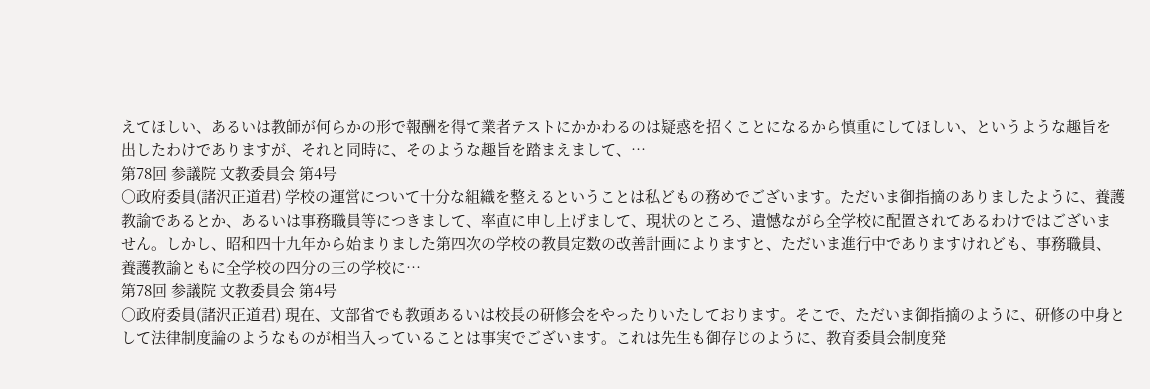えてほしい、あるいは教師が何らかの形で報酬を得て業者テストにかかわるのは疑惑を招くことになるから慎重にしてほしい、というような趣旨を出したわけでありますが、それと同時に、そのような趣旨を踏まえまして、…
第78回 参議院 文教委員会 第4号
○政府委員(諸沢正道君) 学校の運営について十分な組織を整えるということは私どもの務めでございます。ただいま御指摘のありましたように、養護教諭であるとか、あるいは事務職員等につきまして、率直に申し上げまして、現状のところ、遺憾ながら全学校に配置されてあるわけではございません。しかし、昭和四十九年から始まりました第四次の学校の教員定数の改善計画によりますと、ただいま進行中でありますけれども、事務職員、養護教諭ともに全学校の四分の三の学校に…
第78回 参議院 文教委員会 第4号
○政府委員(諸沢正道君) 現在、文部省でも教頭あるいは校長の研修会をやったりいたしております。そこで、ただいま御指摘のように、研修の中身として法律制度論のようなものが相当入っていることは事実でございます。これは先生も御存じのように、教育委員会制度発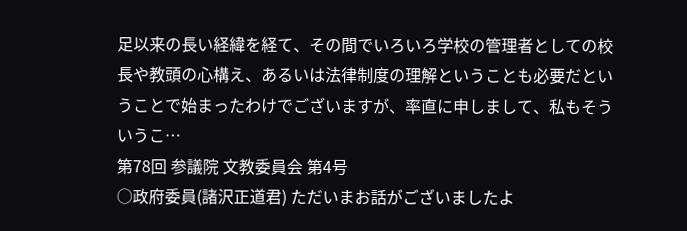足以来の長い経緯を経て、その間でいろいろ学校の管理者としての校長や教頭の心構え、あるいは法律制度の理解ということも必要だということで始まったわけでございますが、率直に申しまして、私もそういうこ…
第78回 参議院 文教委員会 第4号
○政府委員(諸沢正道君) ただいまお話がございましたよ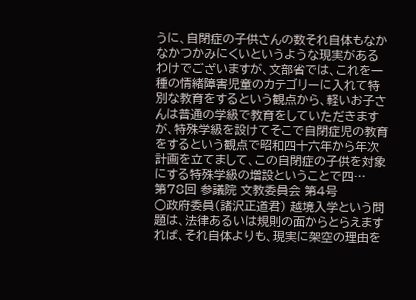うに、自閉症の子供さんの数それ自体もなかなかつかみにくいというような現実があるわけでございますが、文部省では、これを一種の情緒障害児童のカテゴリーに入れて特別な教育をするという観点から、軽いお子さんは普通の学級で教育をしていただきますが、特殊学級を設けてそこで自閉症児の教育をするという観点で昭和四十六年から年次計画を立てまして、この自閉症の子供を対象にする特殊学級の増設ということで四…
第78回 参議院 文教委員会 第4号
○政府委員(諸沢正道君) 越境入学という問題は、法律あるいは規則の面からとらえますれば、それ自体よりも、現実に架空の理由を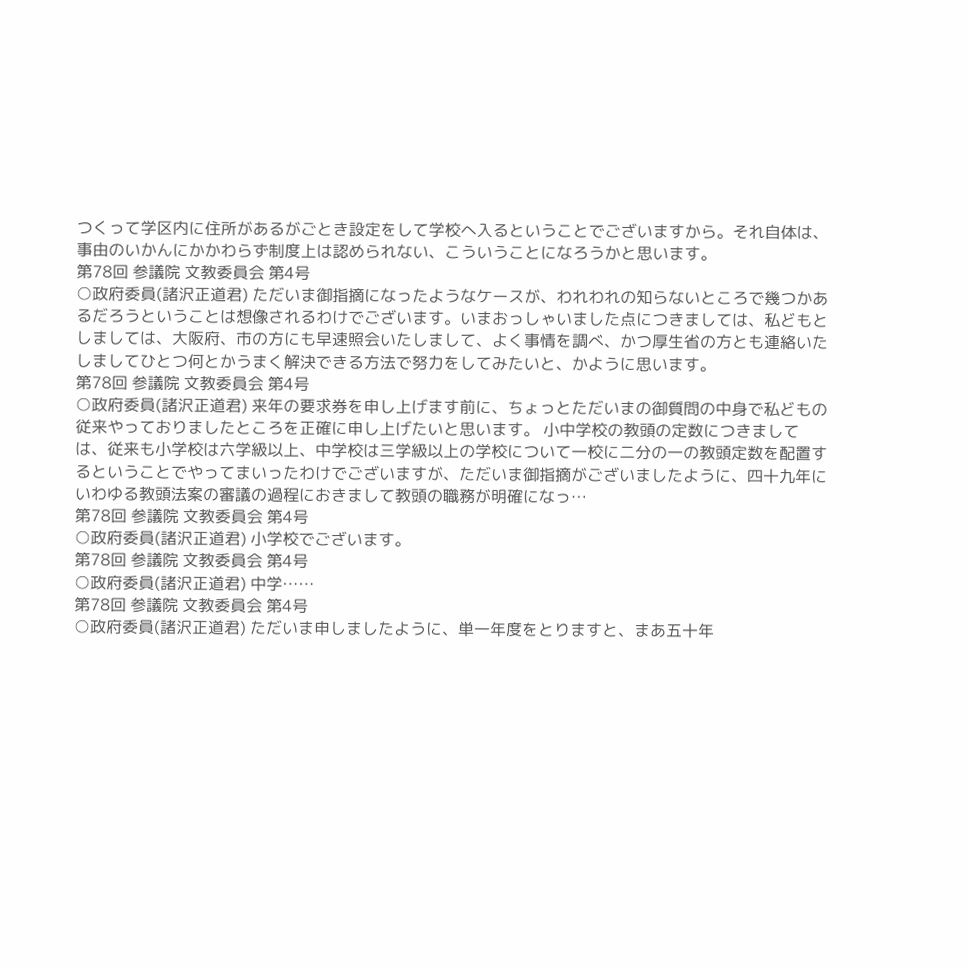つくって学区内に住所があるがごとき設定をして学校へ入るということでございますから。それ自体は、事由のいかんにかかわらず制度上は認められない、こういうことになろうかと思います。
第78回 参議院 文教委員会 第4号
○政府委員(諸沢正道君) ただいま御指摘になったようなケースが、われわれの知らないところで幾つかあるだろうということは想像されるわけでございます。いまおっしゃいました点につきましては、私どもとしましては、大阪府、市の方にも早速照会いたしまして、よく事情を調べ、かつ厚生省の方とも連絡いたしましてひとつ何とかうまく解決できる方法で努力をしてみたいと、かように思います。
第78回 参議院 文教委員会 第4号
○政府委員(諸沢正道君) 来年の要求券を申し上げます前に、ちょっとただいまの御質問の中身で私どもの従来やっておりましたところを正確に申し上げたいと思います。 小中学校の教頭の定数につきましては、従来も小学校は六学級以上、中学校は三学級以上の学校について一校に二分の一の教頭定数を配置するということでやってまいったわけでございますが、ただいま御指摘がございましたように、四十九年にいわゆる教頭法案の審議の過程におきまして教頭の職務が明確になっ…
第78回 参議院 文教委員会 第4号
○政府委員(諸沢正道君) 小学校でございます。
第78回 参議院 文教委員会 第4号
○政府委員(諸沢正道君) 中学……
第78回 参議院 文教委員会 第4号
○政府委員(諸沢正道君) ただいま申しましたように、単一年度をとりますと、まあ五十年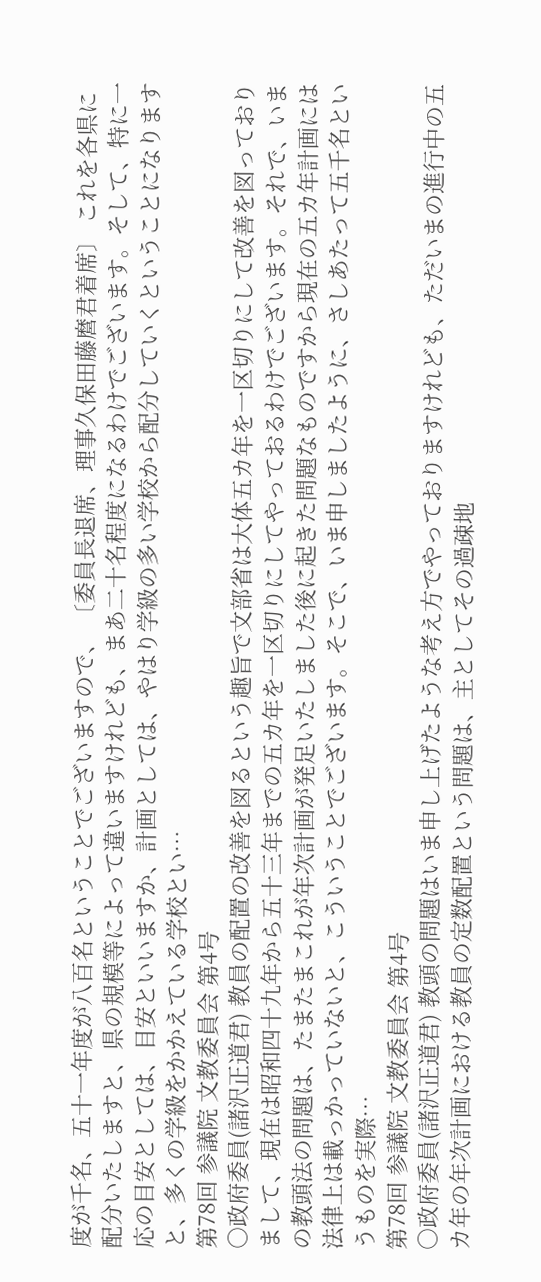度が千名、五十一年度が八百名ということでございますので、 〔委員長退席、理事久保田藤麿君着席〕 これを各県に配分いたしますと、県の規模等によって違いますけれども、まあ二十名程度になるわけでございます。そして、特に一応の目安としては、目安といいますか、計画としては、やはり学級の多い学校から配分していくということになりますと、多くの学級をかかえている学校とい…
第78回 参議院 文教委員会 第4号
○政府委員(諸沢正道君) 教員の配置の改善を図るという趣旨で文部省は大体五カ年を一区切りにして改善を図っておりまして、現在は昭和四十九年から五十三年までの五カ年を一区切りにしてやっておるわけでございます。それで、いまの教頭法の問題は、たまたまこれが年次計画が発足いたしました後に起きた問題なものですから現在の五カ年計画には法律上は載っかっていないと、こういうことでございます。そこで、いま申しましたように、さしあたって五千名というものを実際…
第78回 参議院 文教委員会 第4号
○政府委員(諸沢正道君) 教頭の問題はいま申し上げたような考え方でやっておりますけれども、ただいまの進行中の五カ年の年次計画における教員の定数配置という問題は、主としてその過疎地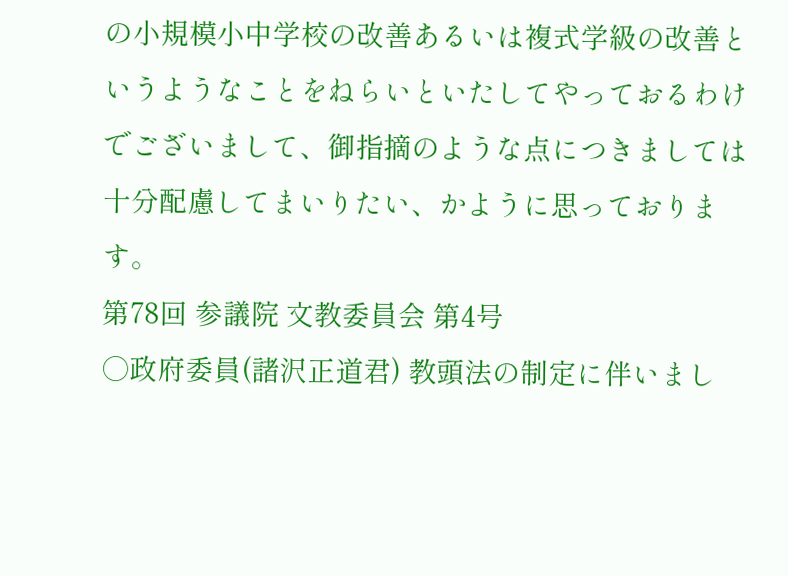の小規模小中学校の改善あるいは複式学級の改善というようなことをねらいといたしてやっておるわけでございまして、御指摘のような点につきましては十分配慮してまいりたい、かように思っております。
第78回 参議院 文教委員会 第4号
○政府委員(諸沢正道君) 教頭法の制定に伴いまし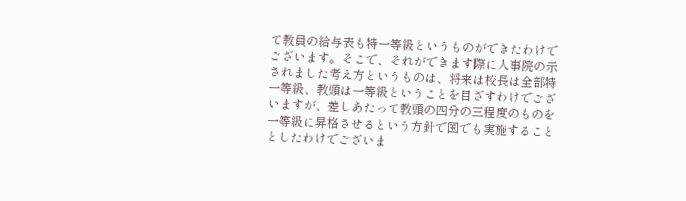て教員の給与表も特一等級というものができたわけでございます。そこで、それができます際に人事院の示されました考え方というものは、将来は校長は全部特一等級、教頭は一等級ということを目ざすわけでございますが、差しあたって教頭の四分の三程度のものを一等級に昇格させるという方針で国でも実施することとしたわけでございま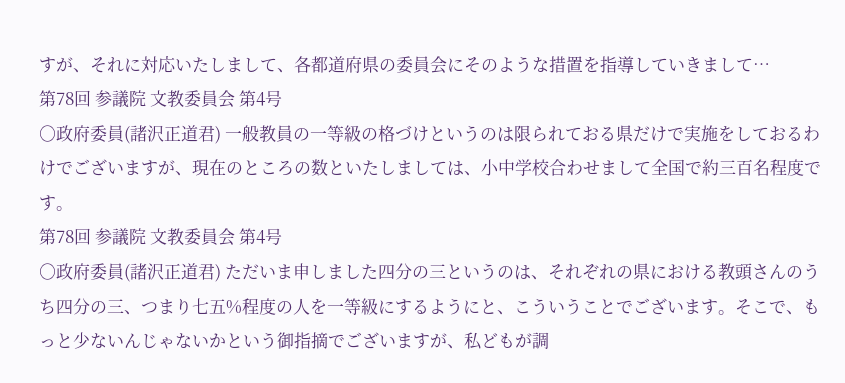すが、それに対応いたしまして、各都道府県の委員会にそのような措置を指導していきまして…
第78回 参議院 文教委員会 第4号
○政府委員(諸沢正道君) 一般教員の一等級の格づけというのは限られておる県だけで実施をしておるわけでございますが、現在のところの数といたしましては、小中学校合わせまして全国で約三百名程度です。
第78回 参議院 文教委員会 第4号
○政府委員(諸沢正道君) ただいま申しました四分の三というのは、それぞれの県における教頭さんのうち四分の三、つまり七五%程度の人を一等級にするようにと、こういうことでございます。そこで、もっと少ないんじゃないかという御指摘でございますが、私どもが調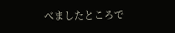べましたところで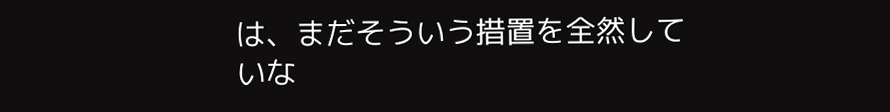は、まだそういう措置を全然していな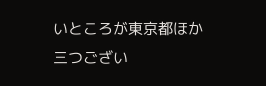いところが東京都ほか三つござい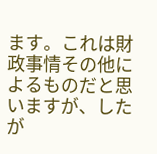ます。これは財政事情その他によるものだと思いますが、したが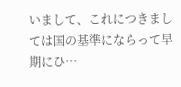いまして、これにつきましては国の基準にならって早期にひ…